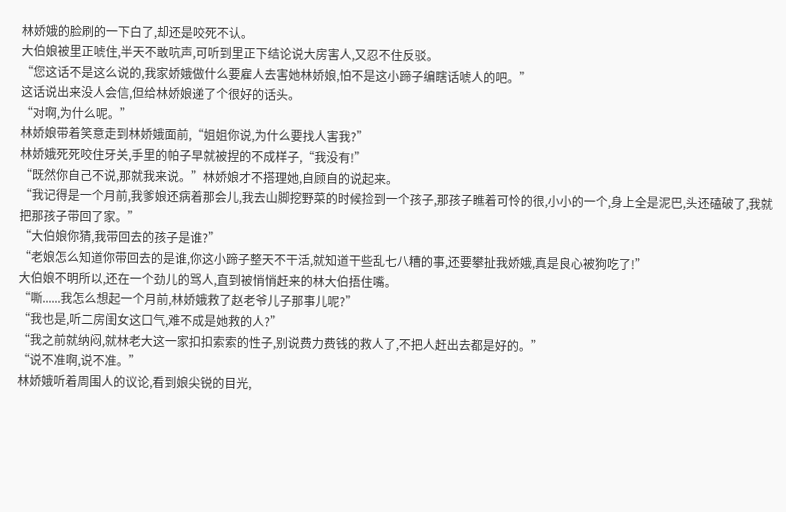林娇娥的脸刷的一下白了,却还是咬死不认。
大伯娘被里正唬住,半天不敢吭声,可听到里正下结论说大房害人,又忍不住反驳。
“您这话不是这么说的,我家娇娥做什么要雇人去害她林娇娘,怕不是这小蹄子编瞎话唬人的吧。”
这话说出来没人会信,但给林娇娘递了个很好的话头。
“对啊,为什么呢。”
林娇娘带着笑意走到林娇娥面前,“姐姐你说,为什么要找人害我?”
林娇娥死死咬住牙关,手里的帕子早就被捏的不成样子,“我没有!”
“既然你自己不说,那就我来说。”林娇娘才不搭理她,自顾自的说起来。
“我记得是一个月前,我爹娘还病着那会儿,我去山脚挖野菜的时候捡到一个孩子,那孩子瞧着可怜的很,小小的一个,身上全是泥巴,头还磕破了,我就把那孩子带回了家。”
“大伯娘你猜,我带回去的孩子是谁?”
“老娘怎么知道你带回去的是谁,你这小蹄子整天不干活,就知道干些乱七八糟的事,还要攀扯我娇娥,真是良心被狗吃了!”
大伯娘不明所以,还在一个劲儿的骂人,直到被悄悄赶来的林大伯捂住嘴。
“嘶......我怎么想起一个月前,林娇娥救了赵老爷儿子那事儿呢?”
“我也是,听二房闺女这口气,难不成是她救的人?”
“我之前就纳闷,就林老大这一家扣扣索索的性子,别说费力费钱的救人了,不把人赶出去都是好的。”
“说不准啊,说不准。”
林娇娥听着周围人的议论,看到娘尖锐的目光,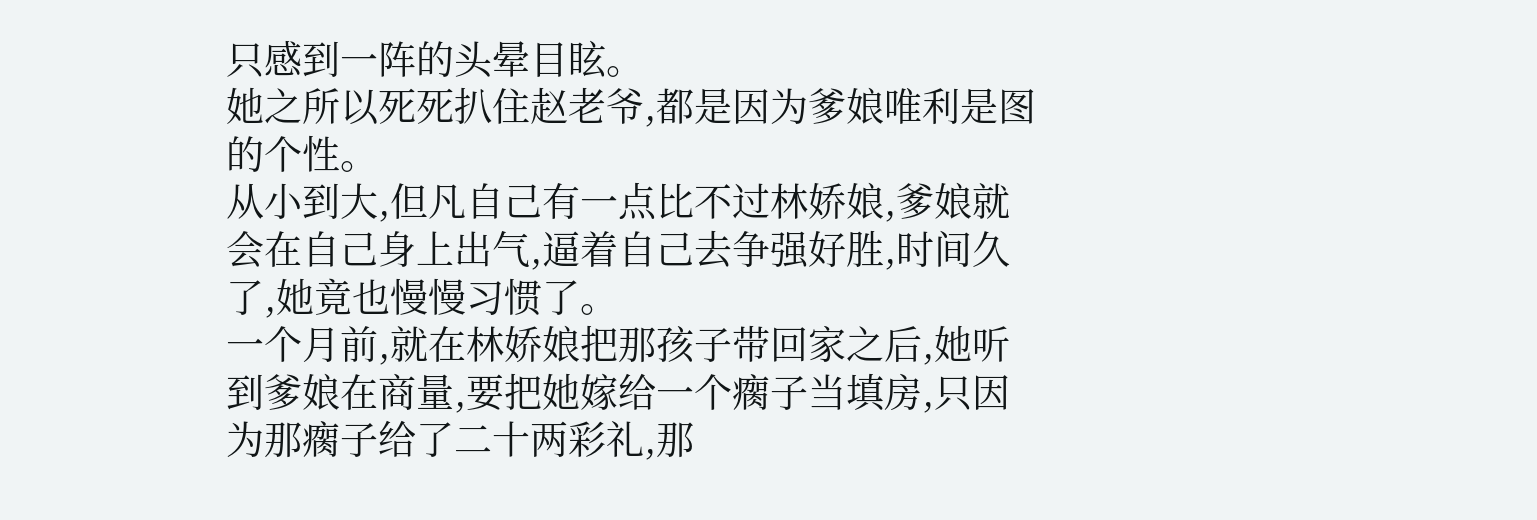只感到一阵的头晕目眩。
她之所以死死扒住赵老爷,都是因为爹娘唯利是图的个性。
从小到大,但凡自己有一点比不过林娇娘,爹娘就会在自己身上出气,逼着自己去争强好胜,时间久了,她竟也慢慢习惯了。
一个月前,就在林娇娘把那孩子带回家之后,她听到爹娘在商量,要把她嫁给一个瘸子当填房,只因为那瘸子给了二十两彩礼,那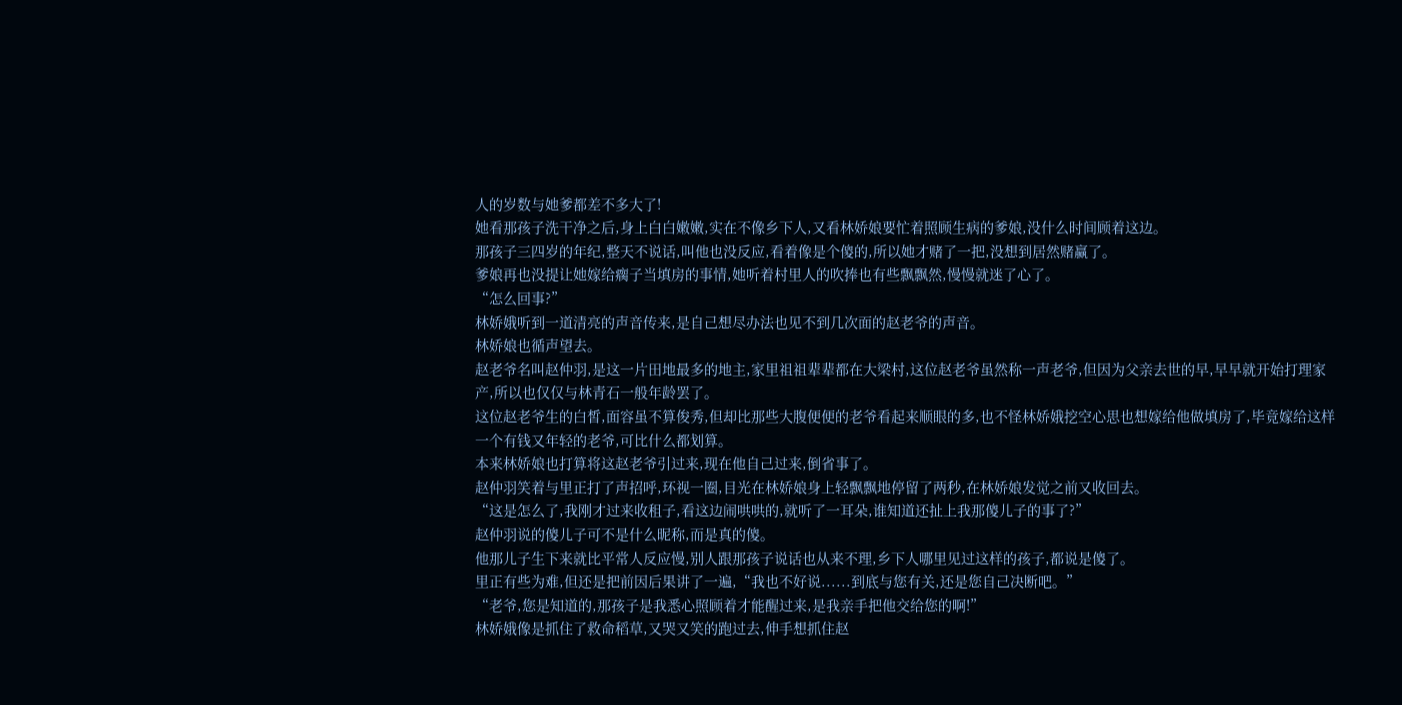人的岁数与她爹都差不多大了!
她看那孩子洗干净之后,身上白白嫩嫩,实在不像乡下人,又看林娇娘要忙着照顾生病的爹娘,没什么时间顾着这边。
那孩子三四岁的年纪,整天不说话,叫他也没反应,看着像是个傻的,所以她才赌了一把,没想到居然赌赢了。
爹娘再也没提让她嫁给瘸子当填房的事情,她听着村里人的吹捧也有些飘飘然,慢慢就迷了心了。
“怎么回事?”
林娇娥听到一道清亮的声音传来,是自己想尽办法也见不到几次面的赵老爷的声音。
林娇娘也循声望去。
赵老爷名叫赵仲羽,是这一片田地最多的地主,家里祖祖辈辈都在大梁村,这位赵老爷虽然称一声老爷,但因为父亲去世的早,早早就开始打理家产,所以也仅仅与林青石一般年龄罢了。
这位赵老爷生的白皙,面容虽不算俊秀,但却比那些大腹便便的老爷看起来顺眼的多,也不怪林娇娥挖空心思也想嫁给他做填房了,毕竟嫁给这样一个有钱又年轻的老爷,可比什么都划算。
本来林娇娘也打算将这赵老爷引过来,现在他自己过来,倒省事了。
赵仲羽笑着与里正打了声招呼,环视一圈,目光在林娇娘身上轻飘飘地停留了两秒,在林娇娘发觉之前又收回去。
“这是怎么了,我刚才过来收租子,看这边闹哄哄的,就听了一耳朵,谁知道还扯上我那傻儿子的事了?”
赵仲羽说的傻儿子可不是什么昵称,而是真的傻。
他那儿子生下来就比平常人反应慢,别人跟那孩子说话也从来不理,乡下人哪里见过这样的孩子,都说是傻了。
里正有些为难,但还是把前因后果讲了一遍,“我也不好说......到底与您有关,还是您自己决断吧。”
“老爷,您是知道的,那孩子是我悉心照顾着才能醒过来,是我亲手把他交给您的啊!”
林娇娥像是抓住了救命稻草,又哭又笑的跑过去,伸手想抓住赵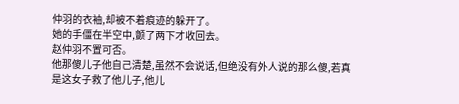仲羽的衣袖,却被不着痕迹的躲开了。
她的手僵在半空中,颤了两下才收回去。
赵仲羽不置可否。
他那傻儿子他自己清楚,虽然不会说话,但绝没有外人说的那么傻,若真是这女子救了他儿子,他儿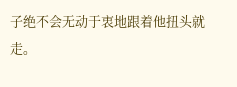子绝不会无动于衷地跟着他扭头就走。